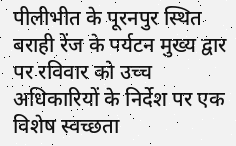पीलीभीत के पूरनपुर स्थित बराही रेंज के पर्यटन मुख्य द्वार पर रविवार को उच्च अधिकारियों के निर्देश पर एक विशेष स्वच्छता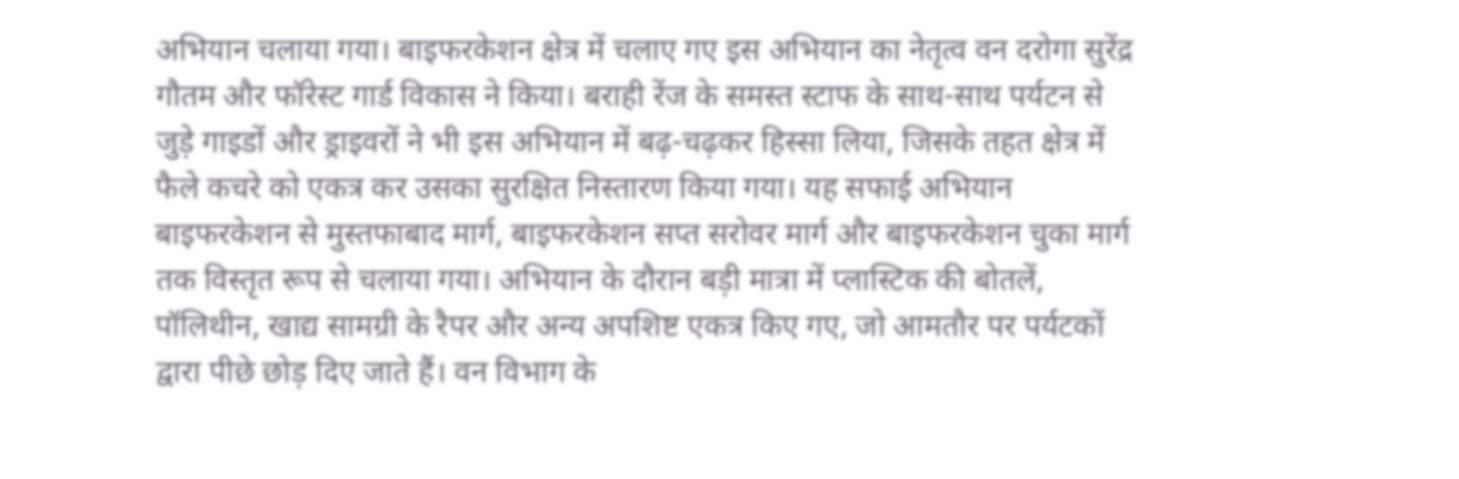अभियान चलाया गया। बाइफरकेशन क्षेत्र में चलाए गए इस अभियान का नेतृत्व वन दरोगा सुरेंद्र गौतम और फॉरेस्ट गार्ड विकास ने किया। बराही रेंज के समस्त स्टाफ के साथ-साथ पर्यटन से जुड़े गाइडों और ड्राइवरों ने भी इस अभियान में बढ़-चढ़कर हिस्सा लिया, जिसके तहत क्षेत्र में फैले कचरे को एकत्र कर उसका सुरक्षित निस्तारण किया गया। यह सफाई अभियान बाइफरकेशन से मुस्तफाबाद मार्ग, बाइफरकेशन सप्त सरोवर मार्ग और बाइफरकेशन चुका मार्ग तक विस्तृत रूप से चलाया गया। अभियान के दौरान बड़ी मात्रा में प्लास्टिक की बोतलें, पॉलिथीन, खाद्य सामग्री के रैपर और अन्य अपशिष्ट एकत्र किए गए, जो आमतौर पर पर्यटकों द्वारा पीछे छोड़ दिए जाते हैं। वन विभाग के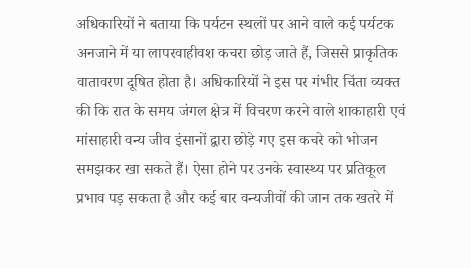अधिकारियों ने बताया कि पर्यटन स्थलों पर आने वाले कई पर्यटक अनजाने में या लापरवाहीवश कचरा छोड़ जाते हैं, जिससे प्राकृतिक वातावरण दूषित होता है। अधिकारियों ने इस पर गंभीर चिंता व्यक्त की कि रात के समय जंगल क्षेत्र में विचरण करने वाले शाकाहारी एवं मांसाहारी वन्य जीव इंसानों द्वारा छोड़े गए इस कचरे को भोजन समझकर खा सकते हैं। ऐसा होने पर उनके स्वास्थ्य पर प्रतिकूल प्रभाव पड़ सकता है और कई बार वन्यजीवों की जान तक खतरे में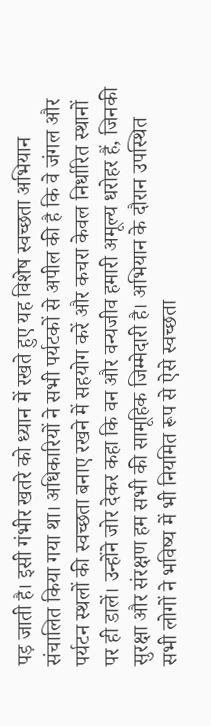पड़ जाती है। इसी गंभीर खतरे को ध्यान में रखते हुए यह विशेष स्वच्छता अभियान संचालित किया गया था। अधिकारियों ने सभी पर्यटकों से अपील की है कि वे जंगल और पर्यटन स्थलों की स्वच्छता बनाए रखने में सहयोग करें और कचरा केवल निर्धारित स्थानों पर ही डालें। उन्होंने जोर देकर कहा कि वन और वन्यजीव हमारी अमूल्य धरोहर हैं, जिनकी सुरक्षा और संरक्षण हम सभी की सामूहिक जिम्मेदारी है। अभियान के दौरान उपस्थित सभी लोगों ने भविष्य में भी नियमित रूप से ऐसे स्वच्छता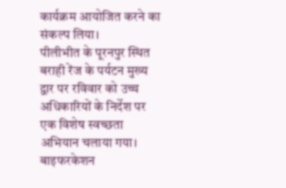कार्यक्रम आयोजित करने का संकल्प लिया।
पीलीभीत के पूरनपुर स्थित बराही रेंज के पर्यटन मुख्य द्वार पर रविवार को उच्च अधिकारियों के निर्देश पर एक विशेष स्वच्छता अभियान चलाया गया। बाइफरकेशन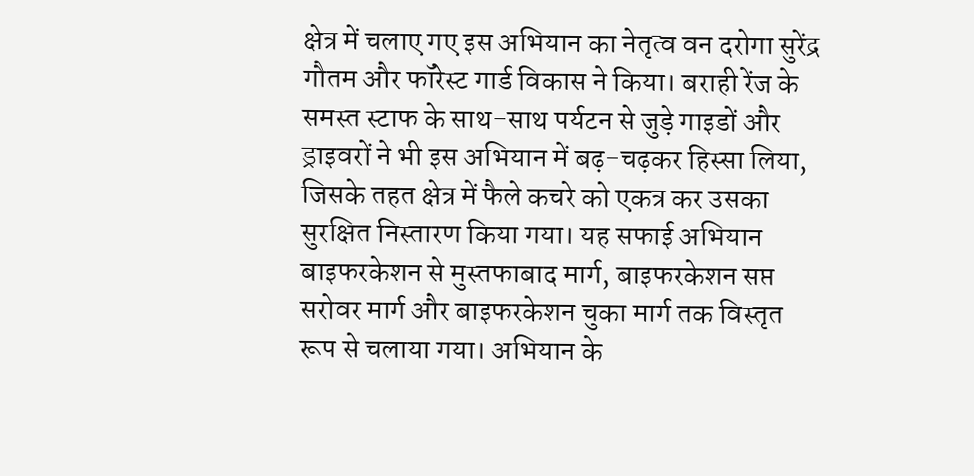क्षेत्र में चलाए गए इस अभियान का नेतृत्व वन दरोगा सुरेंद्र गौतम और फॉरेस्ट गार्ड विकास ने किया। बराही रेंज के समस्त स्टाफ के साथ-साथ पर्यटन से जुड़े गाइडों और ड्राइवरों ने भी इस अभियान में बढ़-चढ़कर हिस्सा लिया, जिसके तहत क्षेत्र में फैले कचरे को एकत्र कर उसका सुरक्षित निस्तारण किया गया। यह सफाई अभियान बाइफरकेशन से मुस्तफाबाद मार्ग, बाइफरकेशन सप्त सरोवर मार्ग और बाइफरकेशन चुका मार्ग तक विस्तृत रूप से चलाया गया। अभियान के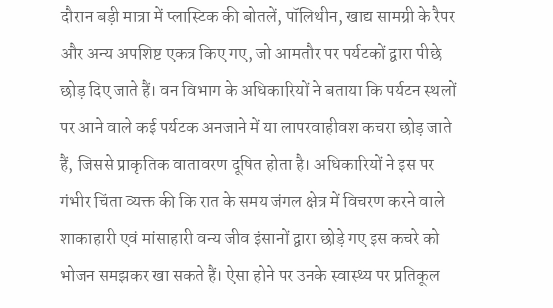दौरान बड़ी मात्रा में प्लास्टिक की बोतलें, पॉलिथीन, खाद्य सामग्री के रैपर और अन्य अपशिष्ट एकत्र किए गए, जो आमतौर पर पर्यटकों द्वारा पीछे छोड़ दिए जाते हैं। वन विभाग के अधिकारियों ने बताया कि पर्यटन स्थलों पर आने वाले कई पर्यटक अनजाने में या लापरवाहीवश कचरा छोड़ जाते हैं, जिससे प्राकृतिक वातावरण दूषित होता है। अधिकारियों ने इस पर गंभीर चिंता व्यक्त की कि रात के समय जंगल क्षेत्र में विचरण करने वाले शाकाहारी एवं मांसाहारी वन्य जीव इंसानों द्वारा छोड़े गए इस कचरे को भोजन समझकर खा सकते हैं। ऐसा होने पर उनके स्वास्थ्य पर प्रतिकूल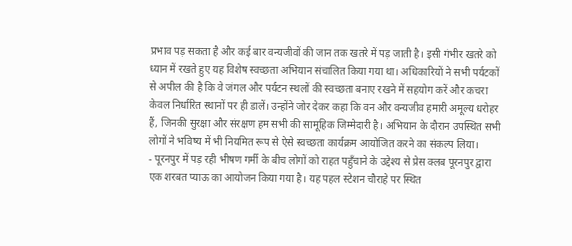प्रभाव पड़ सकता है और कई बार वन्यजीवों की जान तक खतरे में पड़ जाती है। इसी गंभीर खतरे को ध्यान में रखते हुए यह विशेष स्वच्छता अभियान संचालित किया गया था। अधिकारियों ने सभी पर्यटकों से अपील की है कि वे जंगल और पर्यटन स्थलों की स्वच्छता बनाए रखने में सहयोग करें और कचरा केवल निर्धारित स्थानों पर ही डालें। उन्होंने जोर देकर कहा कि वन और वन्यजीव हमारी अमूल्य धरोहर हैं, जिनकी सुरक्षा और संरक्षण हम सभी की सामूहिक जिम्मेदारी है। अभियान के दौरान उपस्थित सभी लोगों ने भविष्य में भी नियमित रूप से ऐसे स्वच्छता कार्यक्रम आयोजित करने का संकल्प लिया।
- पूरनपुर में पड़ रही भीषण गर्मी के बीच लोगों को राहत पहुँचाने के उद्देश्य से प्रेस क्लब पूरनपुर द्वारा एक शरबत प्याऊ का आयोजन किया गया है। यह पहल स्टेशन चौराहे पर स्थित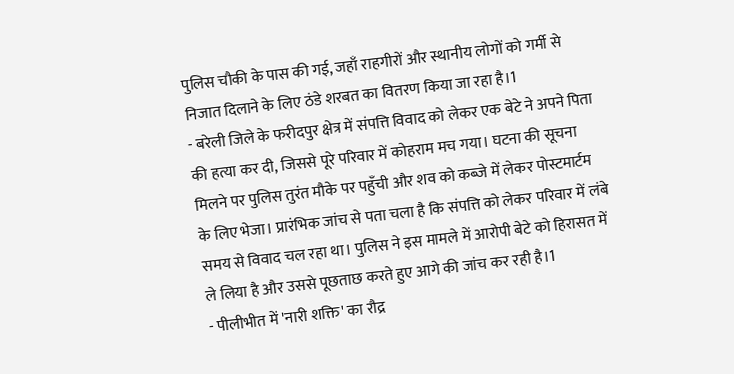पुलिस चौकी के पास की गई, जहाँ राहगीरों और स्थानीय लोगों को गर्मी से निजात दिलाने के लिए ठंडे शरबत का वितरण किया जा रहा है।1
- बरेली जिले के फरीदपुर क्षेत्र में संपत्ति विवाद को लेकर एक बेटे ने अपने पिता की हत्या कर दी, जिससे पूरे परिवार में कोहराम मच गया। घटना की सूचना मिलने पर पुलिस तुरंत मौके पर पहुँची और शव को कब्जे में लेकर पोस्टमार्टम के लिए भेजा। प्रारंभिक जांच से पता चला है कि संपत्ति को लेकर परिवार में लंबे समय से विवाद चल रहा था। पुलिस ने इस मामले में आरोपी बेटे को हिरासत में ले लिया है और उससे पूछताछ करते हुए आगे की जांच कर रही है।1
- पीलीभीत में 'नारी शक्ति' का रौद्र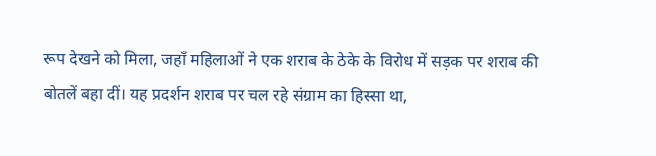रूप देखने को मिला, जहाँ महिलाओं ने एक शराब के ठेके के विरोध में सड़क पर शराब की बोतलें बहा दीं। यह प्रदर्शन शराब पर चल रहे संग्राम का हिस्सा था,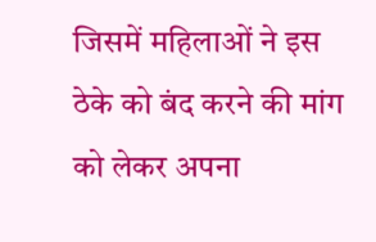जिसमें महिलाओं ने इस ठेके को बंद करने की मांग को लेकर अपना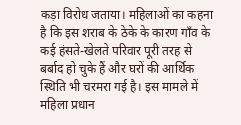कड़ा विरोध जताया। महिलाओं का कहना है कि इस शराब के ठेके के कारण गाँव के कई हंसते-खेलते परिवार पूरी तरह से बर्बाद हो चुके हैं और घरों की आर्थिक स्थिति भी चरमरा गई है। इस मामले में महिला प्रधान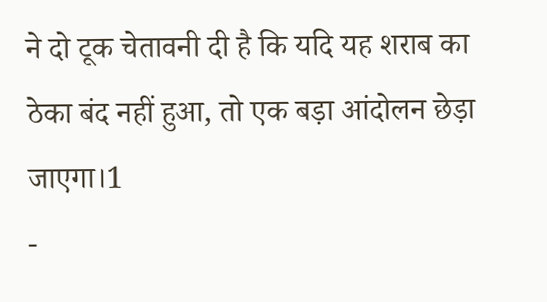ने दो टूक चेतावनी दी है कि यदि यह शराब का ठेका बंद नहीं हुआ, तो एक बड़ा आंदोलन छेड़ा जाएगा।1
-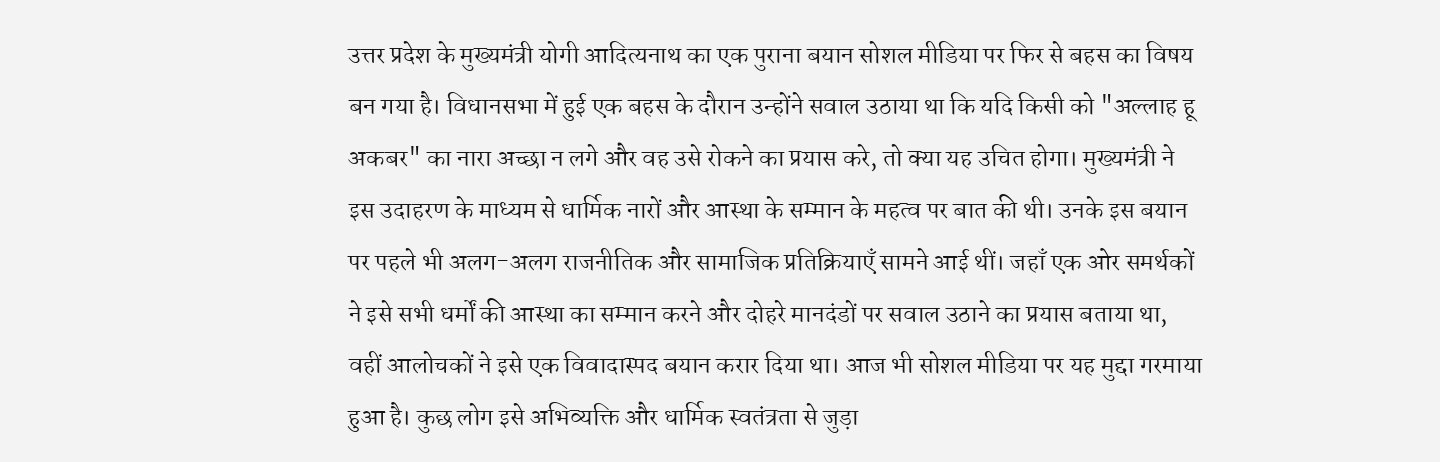उत्तर प्रदेश के मुख्यमंत्री योगी आदित्यनाथ का एक पुराना बयान सोशल मीडिया पर फिर से बहस का विषय बन गया है। विधानसभा में हुई एक बहस के दौरान उन्होंने सवाल उठाया था कि यदि किसी को "अल्लाह हू अकबर" का नारा अच्छा न लगे और वह उसे रोकने का प्रयास करे, तो क्या यह उचित होगा। मुख्यमंत्री ने इस उदाहरण के माध्यम से धार्मिक नारों और आस्था के सम्मान के महत्व पर बात की थी। उनके इस बयान पर पहले भी अलग-अलग राजनीतिक और सामाजिक प्रतिक्रियाएँ सामने आई थीं। जहाँ एक ओर समर्थकों ने इसे सभी धर्मों की आस्था का सम्मान करने और दोहरे मानदंडों पर सवाल उठाने का प्रयास बताया था, वहीं आलोचकों ने इसे एक विवादास्पद बयान करार दिया था। आज भी सोशल मीडिया पर यह मुद्दा गरमाया हुआ है। कुछ लोग इसे अभिव्यक्ति और धार्मिक स्वतंत्रता से जुड़ा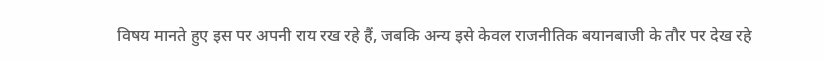विषय मानते हुए इस पर अपनी राय रख रहे हैं, जबकि अन्य इसे केवल राजनीतिक बयानबाजी के तौर पर देख रहे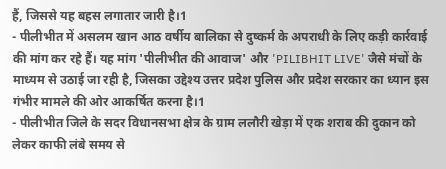हैं, जिससे यह बहस लगातार जारी है।1
- पीलीभीत में असलम खान आठ वर्षीय बालिका से दुष्कर्म के अपराधी के लिए कड़ी कार्रवाई की मांग कर रहे हैं। यह मांग 'पीलीभीत की आवाज' और 'PILIBHIT LIVE' जैसे मंचों के माध्यम से उठाई जा रही है, जिसका उद्देश्य उत्तर प्रदेश पुलिस और प्रदेश सरकार का ध्यान इस गंभीर मामले की ओर आकर्षित करना है।1
- पीलीभीत जिले के सदर विधानसभा क्षेत्र के ग्राम ललौरी खेड़ा में एक शराब की दुकान को लेकर काफी लंबे समय से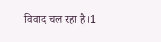विवाद चल रहा है।1